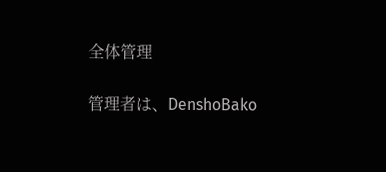全体管理

管理者は、DenshoBako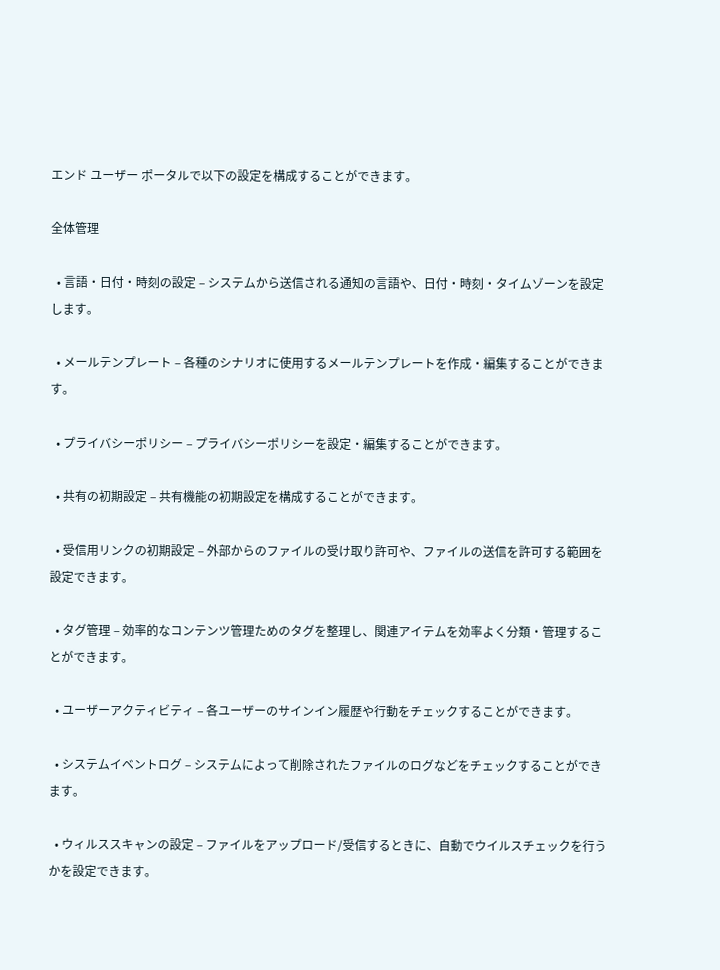エンド ユーザー ポータルで以下の設定を構成することができます。

全体管理

  • 言語・日付・時刻の設定 – システムから送信される通知の言語や、日付・時刻・タイムゾーンを設定します。

  • メールテンプレート – 各種のシナリオに使用するメールテンプレートを作成・編集することができます。

  • プライバシーポリシー – プライバシーポリシーを設定・編集することができます。

  • 共有の初期設定 – 共有機能の初期設定を構成することができます。

  • 受信用リンクの初期設定 – 外部からのファイルの受け取り許可や、ファイルの送信を許可する範囲を設定できます。

  • タグ管理 – 効率的なコンテンツ管理ためのタグを整理し、関連アイテムを効率よく分類・管理することができます。

  • ユーザーアクティビティ – 各ユーザーのサインイン履歴や行動をチェックすることができます。

  • システムイベントログ – システムによって削除されたファイルのログなどをチェックすることができます。

  • ウィルススキャンの設定 – ファイルをアップロード/受信するときに、自動でウイルスチェックを行うかを設定できます。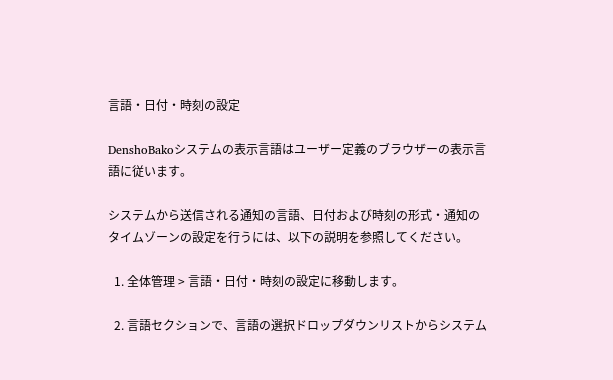言語・日付・時刻の設定

DenshoBakoシステムの表示言語はユーザー定義のブラウザーの表示言語に従います。

システムから送信される通知の言語、日付および時刻の形式・通知のタイムゾーンの設定を行うには、以下の説明を参照してください。

  1. 全体管理 > 言語・日付・時刻の設定に移動します。

  2. 言語セクションで、言語の選択ドロップダウンリストからシステム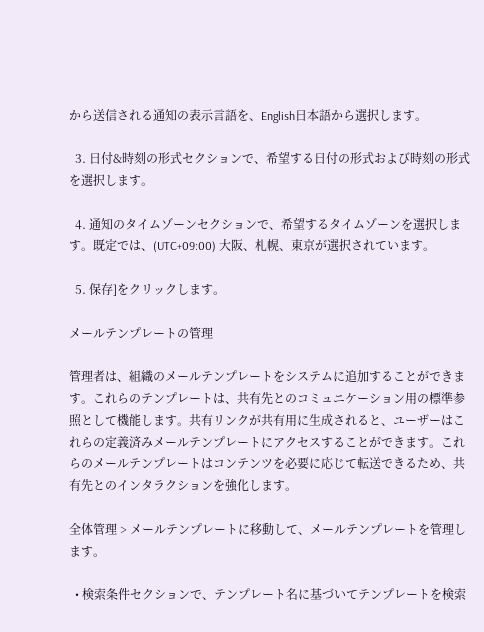から送信される通知の表示言語を、English日本語から選択します。

  3. 日付&時刻の形式セクションで、希望する日付の形式および時刻の形式を選択します。

  4. 通知のタイムゾーンセクションで、希望するタイムゾーンを選択します。既定では、(UTC+09:00) 大阪、札幌、東京が選択されています。

  5. 保存]をクリックします。

メールテンプレートの管理

管理者は、組織のメールテンプレートをシステムに追加することができます。これらのテンプレートは、共有先とのコミュニケーション用の標準参照として機能します。共有リンクが共有用に生成されると、ユーザーはこれらの定義済みメールテンプレートにアクセスすることができます。これらのメールテンプレートはコンテンツを必要に応じて転送できるため、共有先とのインタラクションを強化します。

全体管理 > メールテンプレートに移動して、メールテンプレートを管理します。

  • 検索条件セクションで、テンプレート名に基づいてテンプレートを検索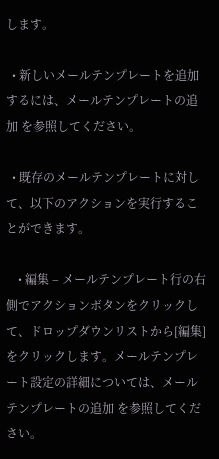します。

  • 新しいメールテンプレートを追加するには、メールテンプレートの追加 を参照してください。

  • 既存のメールテンプレートに対して、以下のアクションを実行することができます。

    • 編集 – メールテンプレート行の右側でアクションボタンをクリックして、ドロップダウンリストから[編集]をクリックします。メールテンプレート設定の詳細については、メールテンプレートの追加 を参照してください。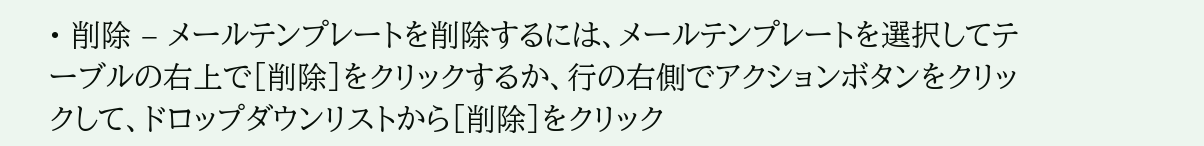• 削除 – メールテンプレートを削除するには、メールテンプレートを選択してテーブルの右上で[削除]をクリックするか、行の右側でアクションボタンをクリックして、ドロップダウンリストから[削除]をクリック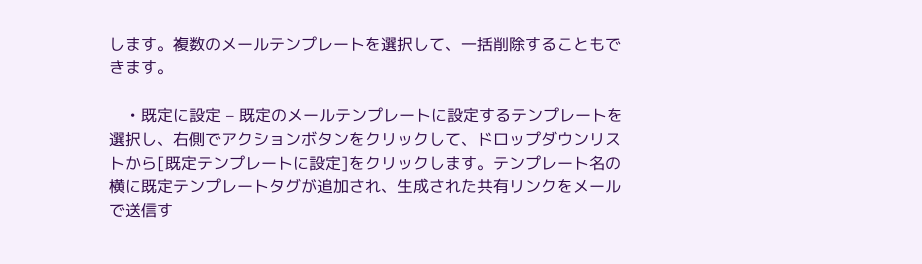します。複数のメールテンプレートを選択して、一括削除することもできます。

    • 既定に設定 – 既定のメールテンプレートに設定するテンプレートを選択し、右側でアクションボタンをクリックして、ドロップダウンリストから[既定テンプレートに設定]をクリックします。テンプレート名の横に既定テンプレートタグが追加され、生成された共有リンクをメールで送信す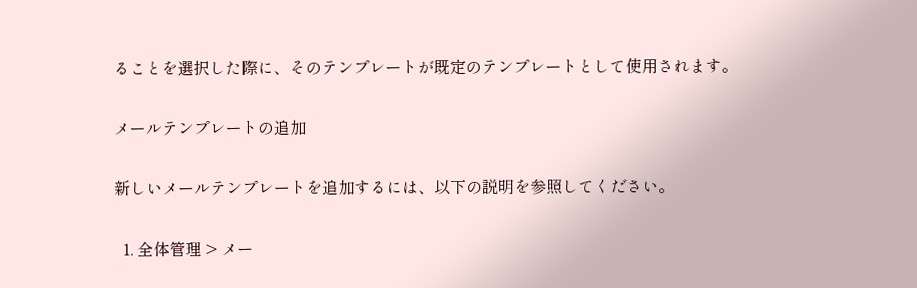ることを選択した際に、そのテンプレートが既定のテンプレートとして使用されます。

メールテンプレートの追加

新しいメールテンプレートを追加するには、以下の説明を参照してください。

  1. 全体管理 > メー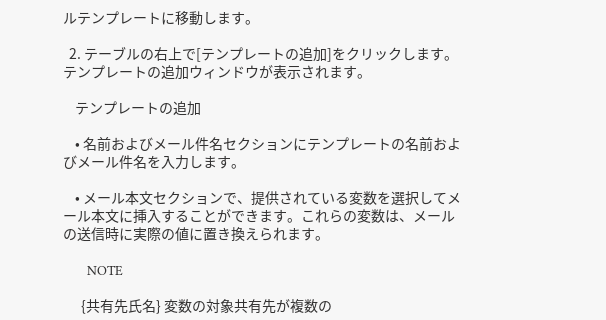ルテンプレートに移動します。

  2. テーブルの右上で[テンプレートの追加]をクリックします。テンプレートの追加ウィンドウが表示されます。

    テンプレートの追加

    • 名前およびメール件名セクションにテンプレートの名前およびメール件名を入力します。

    • メール本文セクションで、提供されている変数を選択してメール本文に挿入することができます。これらの変数は、メールの送信時に実際の値に置き換えられます。

      NOTE

      {共有先氏名} 変数の対象共有先が複数の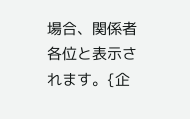場合、関係者各位と表示されます。{企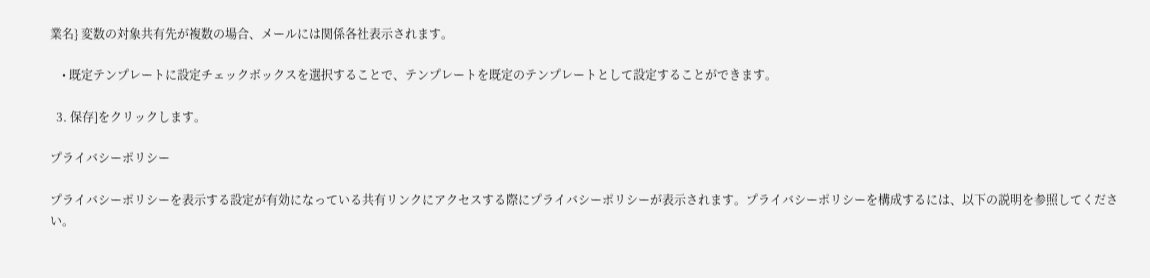業名} 変数の対象共有先が複数の場合、メールには関係各社表示されます。

    • 既定テンプレートに設定チェックボックスを選択することで、テンプレートを既定のテンプレートとして設定することができます。

  3. 保存]をクリックします。

プライバシーポリシー

プライバシーポリシーを表示する設定が有効になっている共有リンクにアクセスする際にプライバシーポリシーが表示されます。プライバシーポリシーを構成するには、以下の説明を参照してください。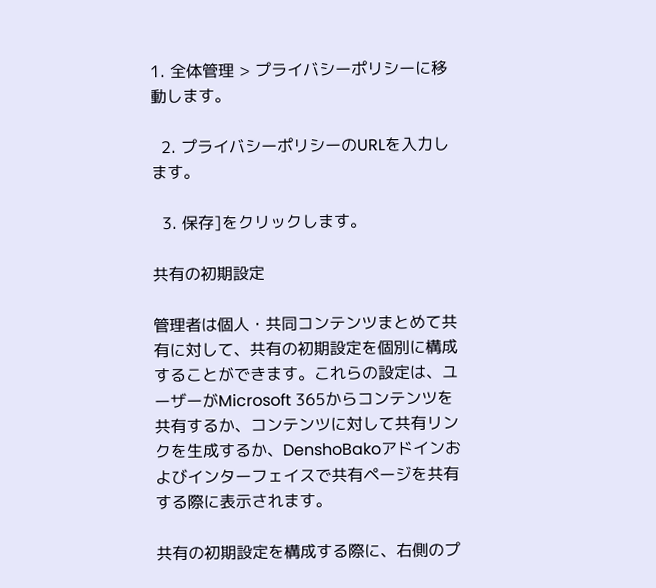1. 全体管理 > プライバシーポリシーに移動します。

  2. プライバシーポリシーのURLを入力します。

  3. 保存]をクリックします。

共有の初期設定

管理者は個人・共同コンテンツまとめて共有に対して、共有の初期設定を個別に構成することができます。これらの設定は、ユーザーがMicrosoft 365からコンテンツを共有するか、コンテンツに対して共有リンクを生成するか、DenshoBakoアドインおよびインターフェイスで共有ページを共有する際に表示されます。

共有の初期設定を構成する際に、右側のプ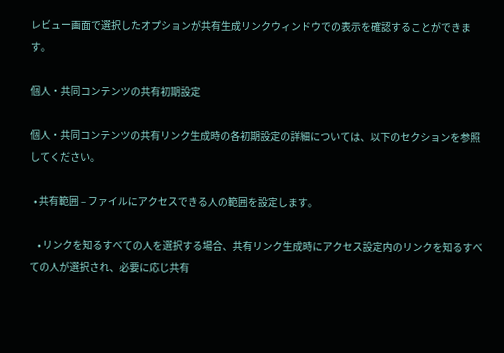レビュー画面で選択したオプションが共有生成リンクウィンドウでの表示を確認することができます。

個人・共同コンテンツの共有初期設定

個人・共同コンテンツの共有リンク生成時の各初期設定の詳細については、以下のセクションを参照してください。

  • 共有範囲 – ファイルにアクセスできる人の範囲を設定します。

    • リンクを知るすべての人を選択する場合、共有リンク生成時にアクセス設定内のリンクを知るすべての人が選択され、必要に応じ共有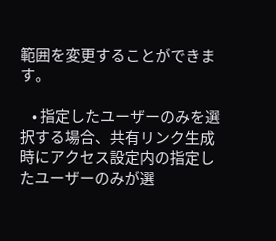範囲を変更することができます。

    • 指定したユーザーのみを選択する場合、共有リンク生成時にアクセス設定内の指定したユーザーのみが選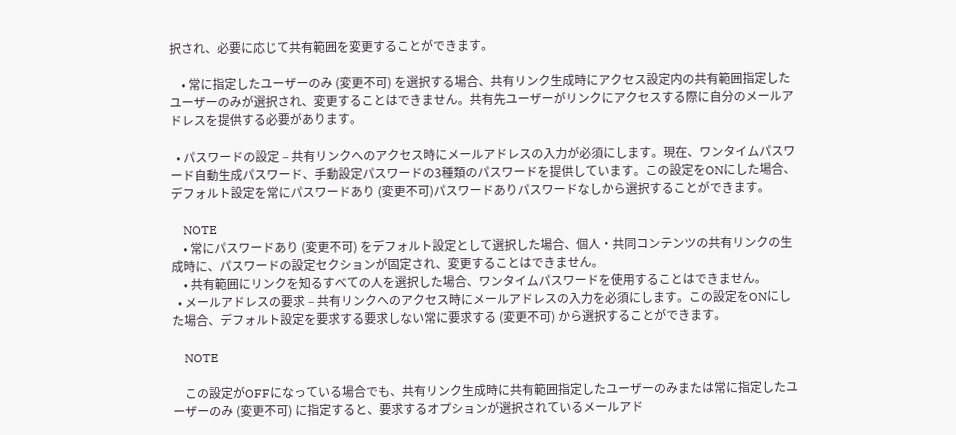択され、必要に応じて共有範囲を変更することができます。

    • 常に指定したユーザーのみ (変更不可) を選択する場合、共有リンク生成時にアクセス設定内の共有範囲指定したユーザーのみが選択され、変更することはできません。共有先ユーザーがリンクにアクセスする際に自分のメールアドレスを提供する必要があります。

  • パスワードの設定 – 共有リンクへのアクセス時にメールアドレスの入力が必須にします。現在、ワンタイムパスワード自動生成パスワード、手動設定パスワードの3種類のパスワードを提供しています。この設定をONにした場合、デフォルト設定を常にパスワードあり (変更不可)パスワードありパスワードなしから選択することができます。

    NOTE
    • 常にパスワードあり (変更不可) をデフォルト設定として選択した場合、個人・共同コンテンツの共有リンクの生成時に、パスワードの設定セクションが固定され、変更することはできません。
    • 共有範囲にリンクを知るすべての人を選択した場合、ワンタイムパスワードを使用することはできません。
  • メールアドレスの要求 – 共有リンクへのアクセス時にメールアドレスの入力を必須にします。この設定をONにした場合、デフォルト設定を要求する要求しない常に要求する (変更不可) から選択することができます。

    NOTE

    この設定がOFFになっている場合でも、共有リンク生成時に共有範囲指定したユーザーのみまたは常に指定したユーザーのみ (変更不可) に指定すると、要求するオプションが選択されているメールアド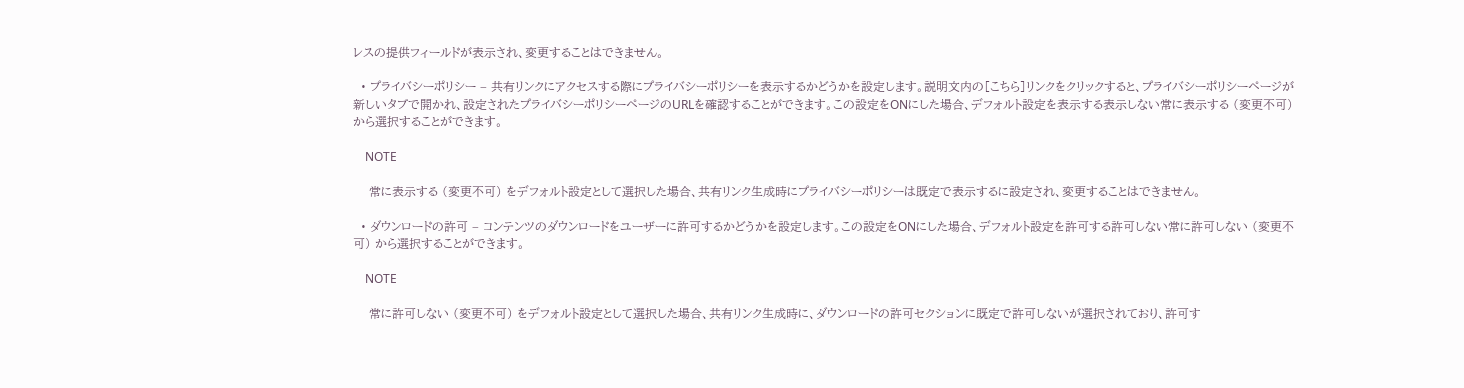レスの提供フィールドが表示され、変更することはできません。

  • プライバシーポリシー – 共有リンクにアクセスする際にプライバシーポリシーを表示するかどうかを設定します。説明文内の[こちら]リンクをクリックすると、プライバシーポリシーページが新しいタブで開かれ、設定されたプライバシーポリシーページのURLを確認することができます。この設定をONにした場合、デフォルト設定を表示する表示しない常に表示する (変更不可) から選択することができます。

    NOTE

    常に表示する (変更不可) をデフォルト設定として選択した場合、共有リンク生成時にプライバシーポリシーは既定で表示するに設定され、変更することはできません。

  • ダウンロードの許可 – コンテンツのダウンロードをユーザーに許可するかどうかを設定します。この設定をONにした場合、デフォルト設定を許可する許可しない常に許可しない (変更不可) から選択することができます。

    NOTE

    常に許可しない (変更不可) をデフォルト設定として選択した場合、共有リンク生成時に、ダウンロードの許可セクションに既定で許可しないが選択されており、許可す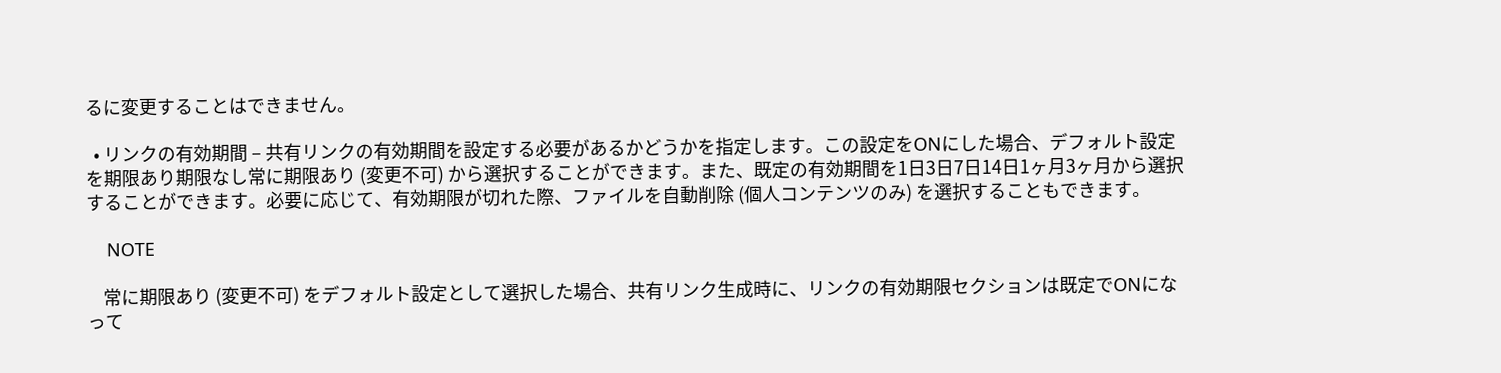るに変更することはできません。

  • リンクの有効期間 – 共有リンクの有効期間を設定する必要があるかどうかを指定します。この設定をONにした場合、デフォルト設定を期限あり期限なし常に期限あり (変更不可) から選択することができます。また、既定の有効期間を1日3日7日14日1ヶ月3ヶ月から選択することができます。必要に応じて、有効期限が切れた際、ファイルを自動削除 (個人コンテンツのみ) を選択することもできます。

    NOTE

    常に期限あり (変更不可) をデフォルト設定として選択した場合、共有リンク生成時に、リンクの有効期限セクションは既定でONになって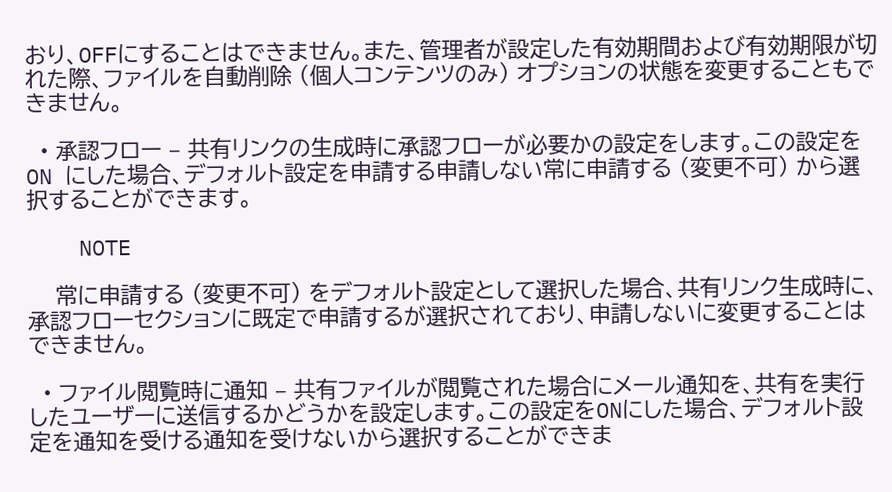おり、OFFにすることはできません。また、管理者が設定した有効期間および有効期限が切れた際、ファイルを自動削除 (個人コンテンツのみ) オプションの状態を変更することもできません。

  • 承認フロー – 共有リンクの生成時に承認フローが必要かの設定をします。この設定をON にした場合、デフォルト設定を申請する申請しない常に申請する (変更不可) から選択することができます。

    NOTE

    常に申請する (変更不可) をデフォルト設定として選択した場合、共有リンク生成時に、承認フローセクションに既定で申請するが選択されており、申請しないに変更することはできません。

  • ファイル閲覧時に通知 – 共有ファイルが閲覧された場合にメール通知を、共有を実行したユーザーに送信するかどうかを設定します。この設定をONにした場合、デフォルト設定を通知を受ける通知を受けないから選択することができま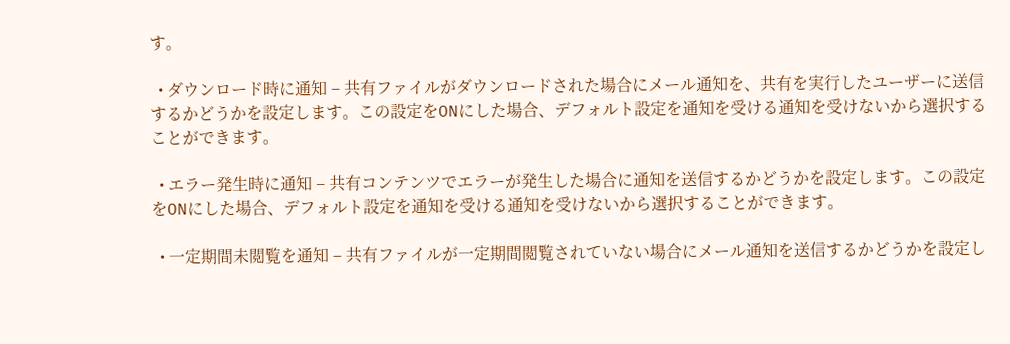す。

  • ダウンロード時に通知 – 共有ファイルがダウンロードされた場合にメール通知を、共有を実行したユーザーに送信するかどうかを設定します。この設定をONにした場合、デフォルト設定を通知を受ける通知を受けないから選択することができます。

  • エラー発生時に通知 – 共有コンテンツでエラーが発生した場合に通知を送信するかどうかを設定します。この設定をONにした場合、デフォルト設定を通知を受ける通知を受けないから選択することができます。

  • 一定期間未閲覧を通知 – 共有ファイルが一定期間閲覧されていない場合にメール通知を送信するかどうかを設定し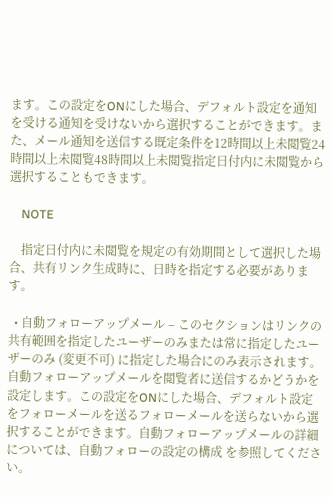ます。この設定をONにした場合、デフォルト設定を通知を受ける通知を受けないから選択することができます。また、メール通知を送信する既定条件を12時間以上未閲覧24時間以上未閲覧48時間以上未閲覧指定日付内に未閲覧から選択することもできます。

    NOTE

    指定日付内に未閲覧を規定の有効期間として選択した場合、共有リンク生成時に、日時を指定する必要があります。

  • 自動フォローアップメール – このセクションはリンクの共有範囲を指定したユーザーのみまたは常に指定したユーザーのみ (変更不可) に指定した場合にのみ表示されます。自動フォローアップメールを閲覧者に送信するかどうかを設定します。この設定をONにした場合、デフォルト設定をフォローメールを送るフォローメールを送らないから選択することができます。自動フォローアップメールの詳細については、自動フォローの設定の構成 を参照してください。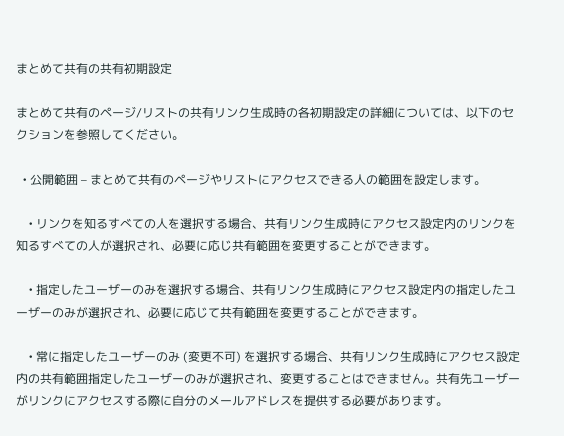まとめて共有の共有初期設定

まとめて共有のページ/リストの共有リンク生成時の各初期設定の詳細については、以下のセクションを参照してください。

  • 公開範囲 – まとめて共有のページやリストにアクセスできる人の範囲を設定します。

    • リンクを知るすべての人を選択する場合、共有リンク生成時にアクセス設定内のリンクを知るすべての人が選択され、必要に応じ共有範囲を変更することができます。

    • 指定したユーザーのみを選択する場合、共有リンク生成時にアクセス設定内の指定したユーザーのみが選択され、必要に応じて共有範囲を変更することができます。

    • 常に指定したユーザーのみ (変更不可) を選択する場合、共有リンク生成時にアクセス設定内の共有範囲指定したユーザーのみが選択され、変更することはできません。共有先ユーザーがリンクにアクセスする際に自分のメールアドレスを提供する必要があります。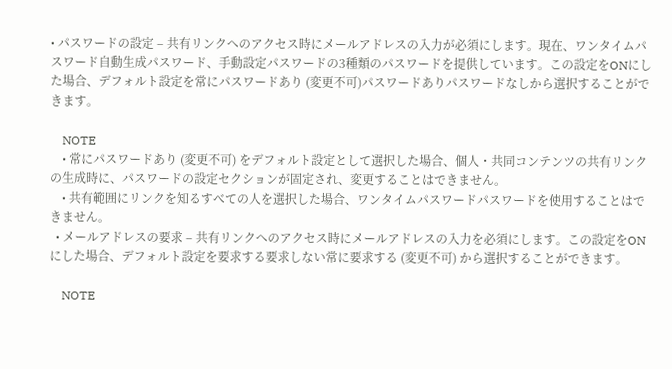• パスワードの設定 – 共有リンクへのアクセス時にメールアドレスの入力が必須にします。現在、ワンタイムパスワード自動生成パスワード、手動設定パスワードの3種類のパスワードを提供しています。この設定をONにした場合、デフォルト設定を常にパスワードあり (変更不可)パスワードありパスワードなしから選択することができます。

    NOTE
    • 常にパスワードあり (変更不可) をデフォルト設定として選択した場合、個人・共同コンテンツの共有リンクの生成時に、パスワードの設定セクションが固定され、変更することはできません。
    • 共有範囲にリンクを知るすべての人を選択した場合、ワンタイムパスワードパスワードを使用することはできません。
  • メールアドレスの要求 – 共有リンクへのアクセス時にメールアドレスの入力を必須にします。この設定をONにした場合、デフォルト設定を要求する要求しない常に要求する (変更不可) から選択することができます。

    NOTE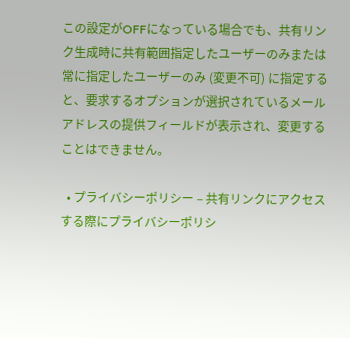この設定がOFFになっている場合でも、共有リンク生成時に共有範囲指定したユーザーのみまたは常に指定したユーザーのみ (変更不可) に指定すると、要求するオプションが選択されているメールアドレスの提供フィールドが表示され、変更することはできません。

  • プライバシーポリシー – 共有リンクにアクセスする際にプライバシーポリシ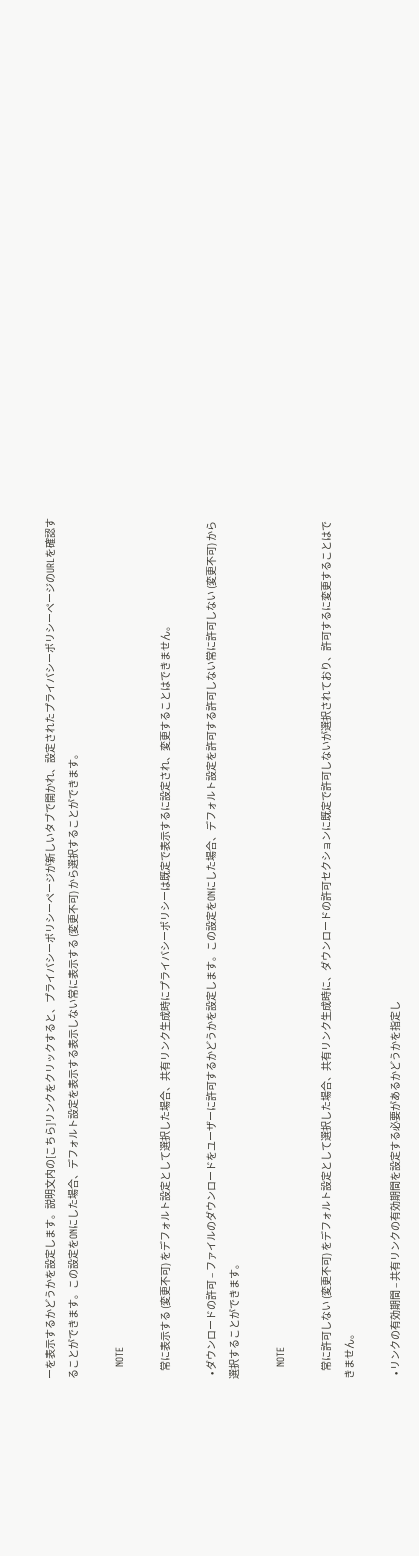ーを表示するかどうかを設定します。説明文内の[こちら]リンクをクリックすると、プライバシーポリシーページが新しいタブで開かれ、設定されたプライバシーポリシーページのURLを確認することができます。この設定をONにした場合、デフォルト設定を表示する表示しない常に表示する (変更不可) から選択することができます。

    NOTE

    常に表示する (変更不可) をデフォルト設定として選択した場合、共有リンク生成時にプライバシーポリシーは既定で表示するに設定され、変更することはできません。

  • ダウンロードの許可 – ファイルのダウンロードをユーザーに許可するかどうかを設定します。この設定をONにした場合、デフォルト設定を許可する許可しない常に許可しない (変更不可) から選択することができます。

    NOTE

    常に許可しない (変更不可) をデフォルト設定として選択した場合、共有リンク生成時に、ダウンロードの許可セクションに既定で許可しないが選択されており、許可するに変更することはできません。

  • リンクの有効期間 – 共有リンクの有効期間を設定する必要があるかどうかを指定し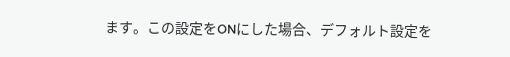ます。この設定をONにした場合、デフォルト設定を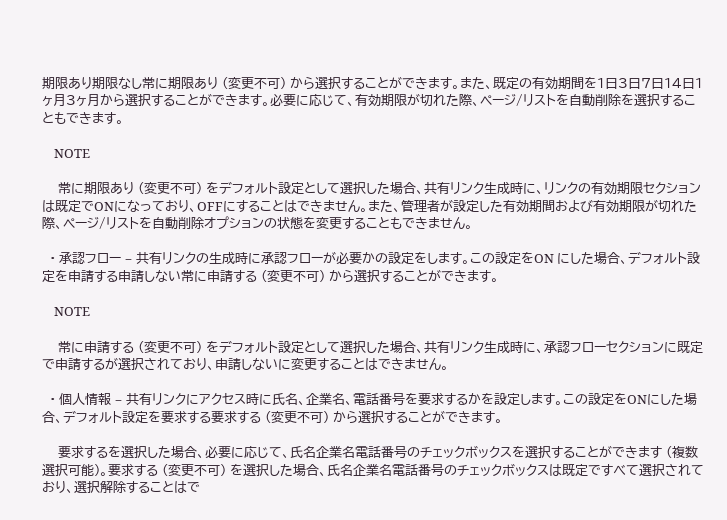期限あり期限なし常に期限あり (変更不可) から選択することができます。また、既定の有効期間を1日3日7日14日1ヶ月3ヶ月から選択することができます。必要に応じて、有効期限が切れた際、ページ/リストを自動削除を選択することもできます。

    NOTE

    常に期限あり (変更不可) をデフォルト設定として選択した場合、共有リンク生成時に、リンクの有効期限セクションは既定でONになっており、OFFにすることはできません。また、管理者が設定した有効期間および有効期限が切れた際、ページ/リストを自動削除オプションの状態を変更することもできません。

  • 承認フロー – 共有リンクの生成時に承認フローが必要かの設定をします。この設定をON にした場合、デフォルト設定を申請する申請しない常に申請する (変更不可) から選択することができます。

    NOTE

    常に申請する (変更不可) をデフォルト設定として選択した場合、共有リンク生成時に、承認フローセクションに既定で申請するが選択されており、申請しないに変更することはできません。

  • 個人情報 – 共有リンクにアクセス時に氏名、企業名、電話番号を要求するかを設定します。この設定をONにした場合、デフォルト設定を要求する要求する (変更不可) から選択することができます。

    要求するを選択した場合、必要に応じて、氏名企業名電話番号のチェックボックスを選択することができます (複数選択可能)。要求する (変更不可) を選択した場合、氏名企業名電話番号のチェックボックスは既定ですべて選択されており、選択解除することはで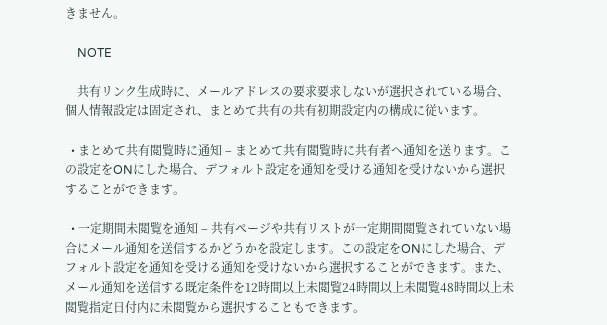きません。

    NOTE

    共有リンク生成時に、メールアドレスの要求要求しないが選択されている場合、個人情報設定は固定され、まとめて共有の共有初期設定内の構成に従います。

  • まとめて共有閲覧時に通知 – まとめて共有閲覧時に共有者へ通知を送ります。この設定をONにした場合、デフォルト設定を通知を受ける通知を受けないから選択することができます。

  • 一定期間未閲覧を通知 – 共有ページや共有リストが一定期間閲覧されていない場合にメール通知を送信するかどうかを設定します。この設定をONにした場合、デフォルト設定を通知を受ける通知を受けないから選択することができます。また、メール通知を送信する既定条件を12時間以上未閲覧24時間以上未閲覧48時間以上未閲覧指定日付内に未閲覧から選択することもできます。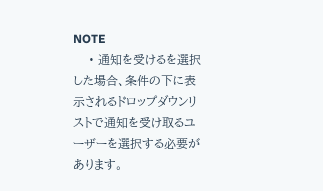NOTE
    • 通知を受けるを選択した場合、条件の下に表示されるドロップダウンリストで通知を受け取るユーザーを選択する必要があります。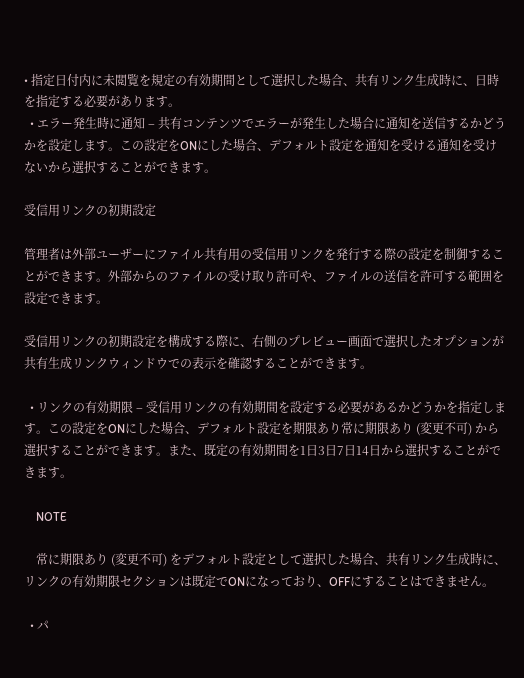• 指定日付内に未閲覧を規定の有効期間として選択した場合、共有リンク生成時に、日時を指定する必要があります。
  • エラー発生時に通知 – 共有コンテンツでエラーが発生した場合に通知を送信するかどうかを設定します。この設定をONにした場合、デフォルト設定を通知を受ける通知を受けないから選択することができます。

受信用リンクの初期設定

管理者は外部ユーザーにファイル共有用の受信用リンクを発行する際の設定を制御することができます。外部からのファイルの受け取り許可や、ファイルの送信を許可する範囲を設定できます。

受信用リンクの初期設定を構成する際に、右側のプレビュー画面で選択したオプションが共有生成リンクウィンドウでの表示を確認することができます。

  • リンクの有効期限 – 受信用リンクの有効期間を設定する必要があるかどうかを指定します。この設定をONにした場合、デフォルト設定を期限あり常に期限あり (変更不可) から選択することができます。また、既定の有効期間を1日3日7日14日から選択することができます。

    NOTE

    常に期限あり (変更不可) をデフォルト設定として選択した場合、共有リンク生成時に、リンクの有効期限セクションは既定でONになっており、OFFにすることはできません。

  • パ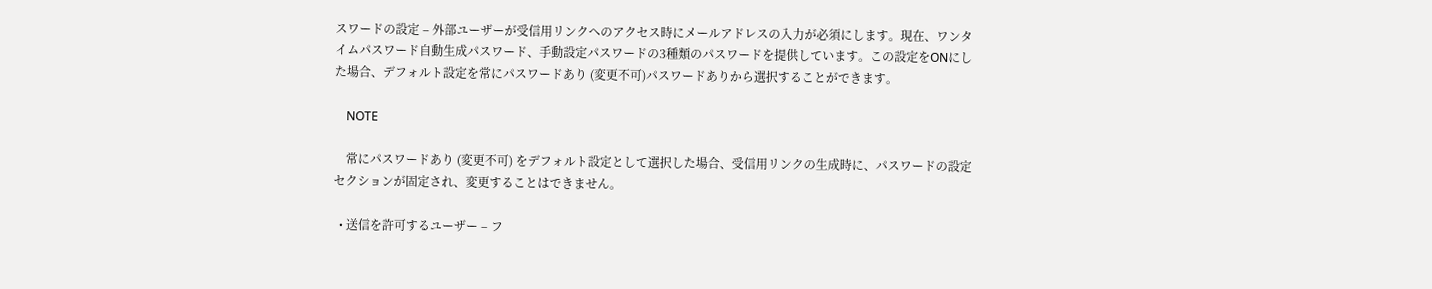スワードの設定 – 外部ユーザーが受信用リンクへのアクセス時にメールアドレスの入力が必須にします。現在、ワンタイムパスワード自動生成パスワード、手動設定パスワードの3種類のパスワードを提供しています。この設定をONにした場合、デフォルト設定を常にパスワードあり (変更不可)パスワードありから選択することができます。

    NOTE

    常にパスワードあり (変更不可) をデフォルト設定として選択した場合、受信用リンクの生成時に、パスワードの設定セクションが固定され、変更することはできません。

  • 送信を許可するユーザー – フ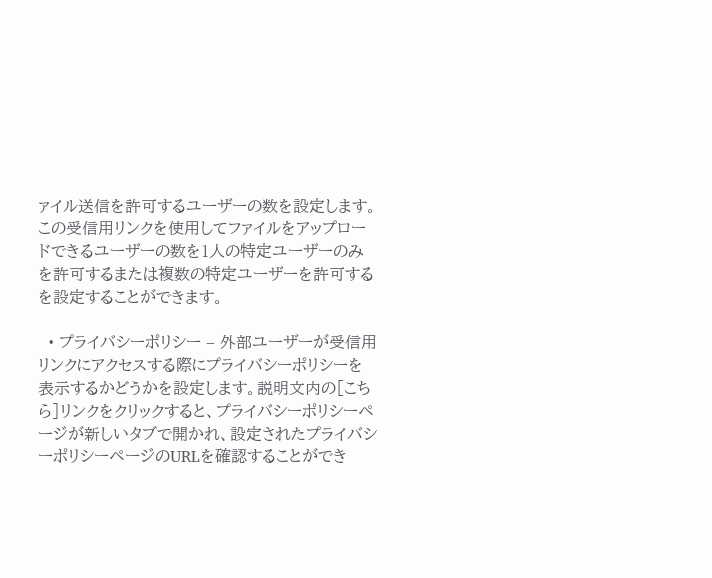ァイル送信を許可するユーザーの数を設定します。この受信用リンクを使用してファイルをアップロードできるユーザーの数を1人の特定ユーザーのみを許可するまたは複数の特定ユーザーを許可するを設定することができます。

  • プライバシーポリシー – 外部ユーザーが受信用リンクにアクセスする際にプライバシーポリシーを表示するかどうかを設定します。説明文内の[こちら]リンクをクリックすると、プライバシーポリシーページが新しいタブで開かれ、設定されたプライバシーポリシーページのURLを確認することができ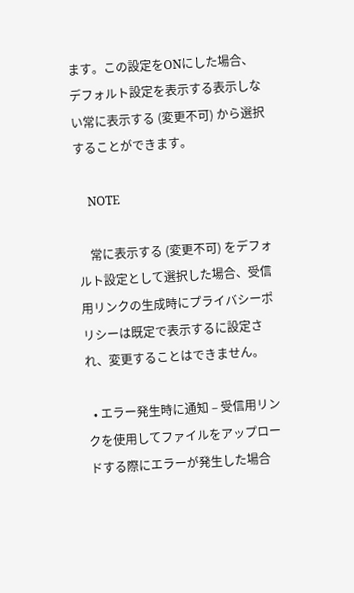ます。この設定をONにした場合、デフォルト設定を表示する表示しない常に表示する (変更不可) から選択することができます。

    NOTE

    常に表示する (変更不可) をデフォルト設定として選択した場合、受信用リンクの生成時にプライバシーポリシーは既定で表示するに設定され、変更することはできません。

  • エラー発生時に通知 – 受信用リンクを使用してファイルをアップロードする際にエラーが発生した場合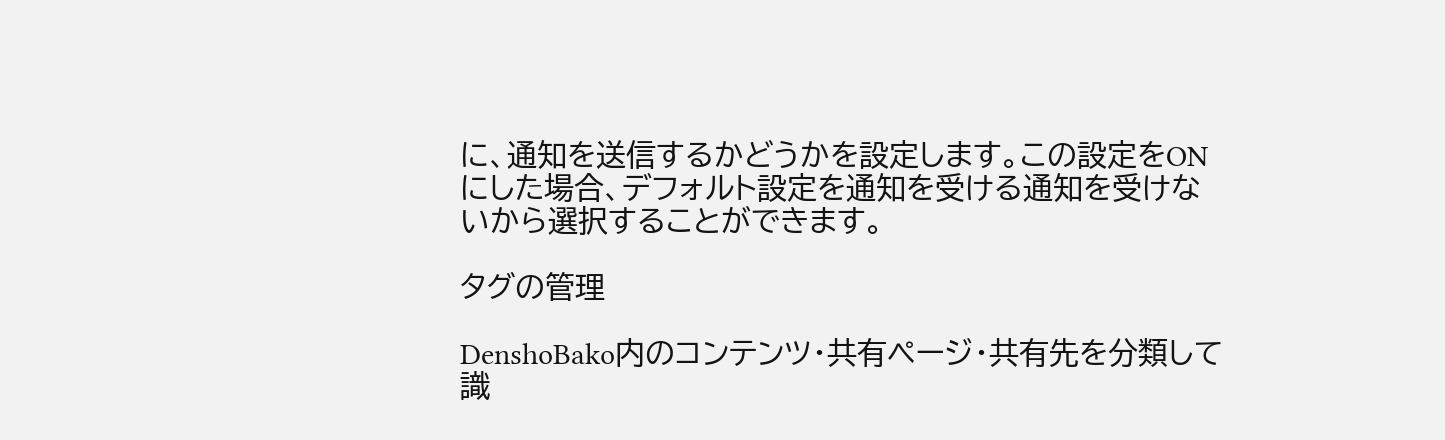に、通知を送信するかどうかを設定します。この設定をONにした場合、デフォルト設定を通知を受ける通知を受けないから選択することができます。

タグの管理

DenshoBako内のコンテンツ・共有ページ・共有先を分類して識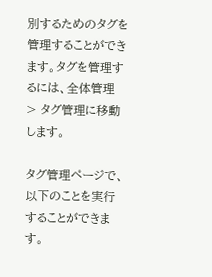別するためのタグを管理することができます。タグを管理するには、全体管理 > タグ管理に移動します。

タグ管理ページで、以下のことを実行することができます。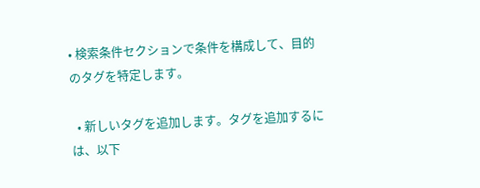• 検索条件セクションで条件を構成して、目的のタグを特定します。

  • 新しいタグを追加します。タグを追加するには、以下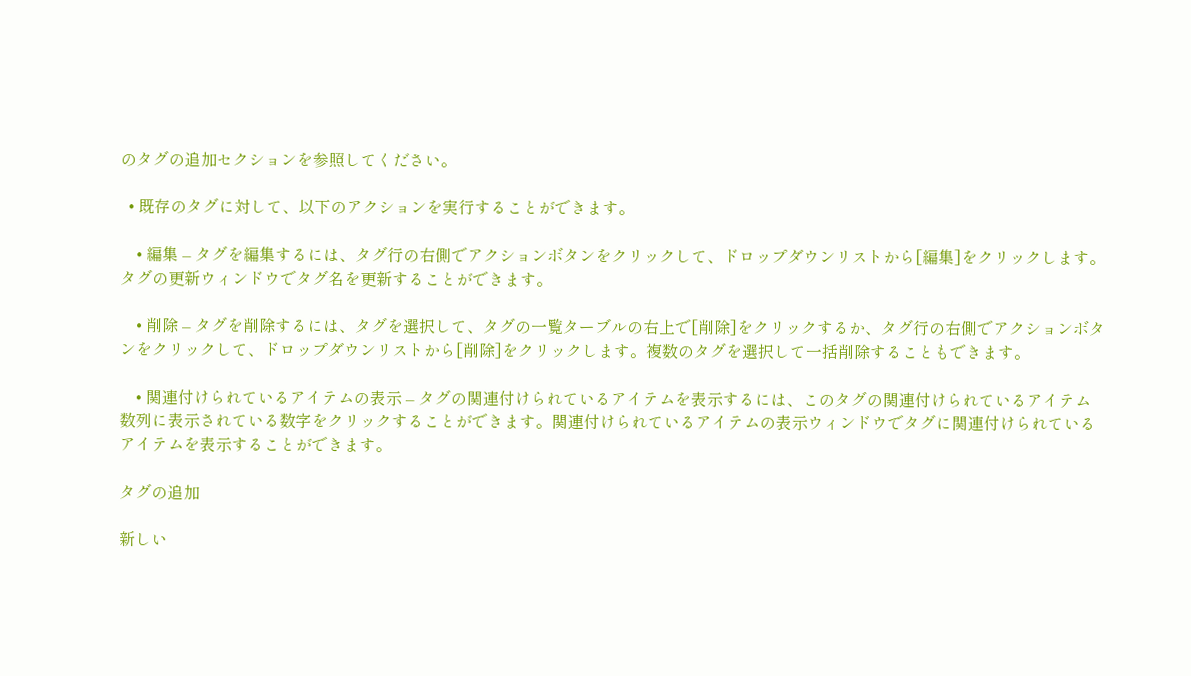のタグの追加セクションを参照してください。

  • 既存のタグに対して、以下のアクションを実行することができます。

    • 編集 – タグを編集するには、タグ行の右側でアクションボタンをクリックして、ドロップダウンリストから[編集]をクリックします。タグの更新ウィンドウでタグ名を更新することができます。

    • 削除 – タグを削除するには、タグを選択して、タグの一覧ターブルの右上で[削除]をクリックするか、タグ行の右側でアクションボタンをクリックして、ドロップダウンリストから[削除]をクリックします。複数のタグを選択して一括削除することもできます。

    • 関連付けられているアイテムの表示 – タグの関連付けられているアイテムを表示するには、このタグの関連付けられているアイテム数列に表示されている数字をクリックすることができます。関連付けられているアイテムの表示ウィンドウでタグに関連付けられているアイテムを表示することができます。

タグの追加

新しい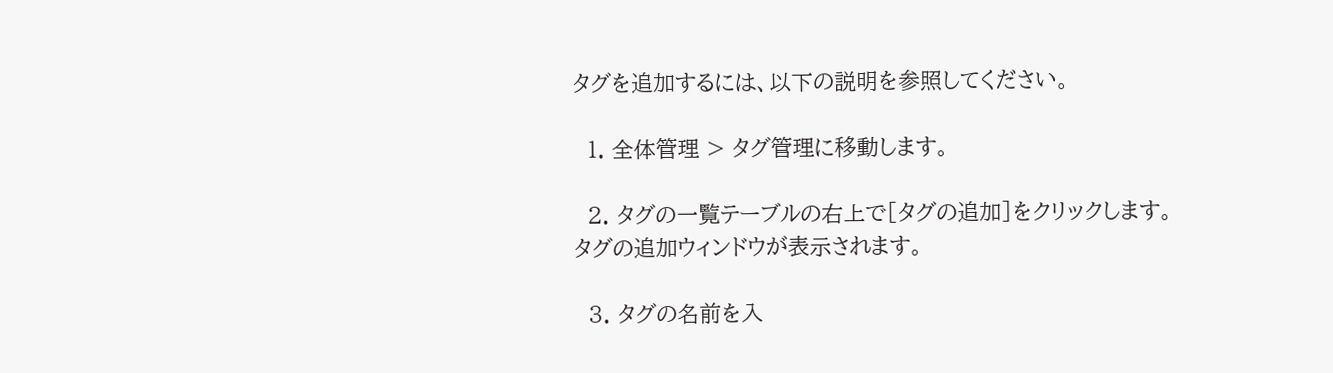タグを追加するには、以下の説明を参照してください。

  1. 全体管理 > タグ管理に移動します。

  2. タグの一覧テーブルの右上で[タグの追加]をクリックします。タグの追加ウィンドウが表示されます。

  3. タグの名前を入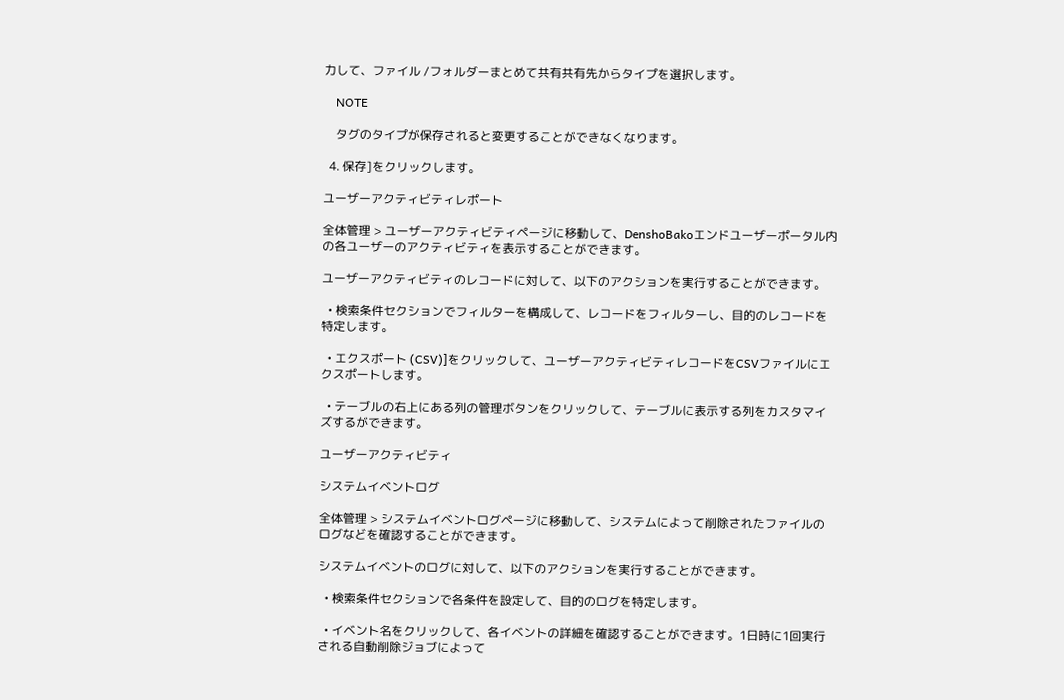力して、ファイル /フォルダーまとめて共有共有先からタイプを選択します。

    NOTE

    タグのタイプが保存されると変更することができなくなります。

  4. 保存]をクリックします。

ユーザーアクティビティレポート

全体管理 > ユーザーアクティビティページに移動して、DenshoBakoエンドユーザーポータル内の各ユーザーのアクティビティを表示することができます。

ユーザーアクティビティのレコードに対して、以下のアクションを実行することができます。

  • 検索条件セクションでフィルターを構成して、レコードをフィルターし、目的のレコードを特定します。

  • エクスポート (CSV)]をクリックして、ユーザーアクティビティレコードをCSVファイルにエクスポートします。

  • テーブルの右上にある列の管理ボタンをクリックして、テーブルに表示する列をカスタマイズするができます。

ユーザーアクティビティ

システムイベントログ

全体管理 > システムイベントログページに移動して、システムによって削除されたファイルのログなどを確認することができます。

システムイベントのログに対して、以下のアクションを実行することができます。

  • 検索条件セクションで各条件を設定して、目的のログを特定します。

  • イベント名をクリックして、各イベントの詳細を確認することができます。1日時に1回実行される自動削除ジョブによって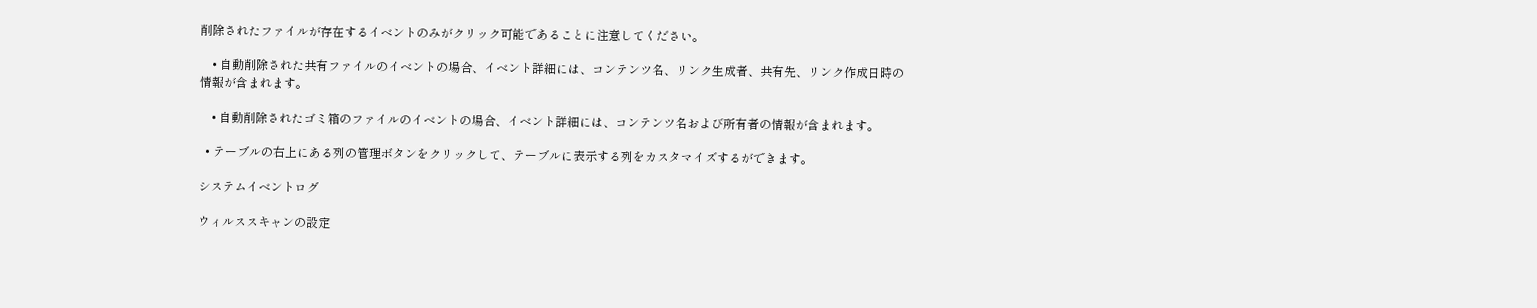削除されたファイルが存在するイベントのみがクリック可能であることに注意してください。

    • 自動削除された共有ファイルのイベントの場合、イベント詳細には、コンテンツ名、リンク生成者、共有先、リンク作成日時の情報が含まれます。

    • 自動削除されたゴミ箱のファイルのイベントの場合、イベント詳細には、コンテンツ名および所有者の情報が含まれます。

  • テーブルの右上にある列の管理ボタンをクリックして、テーブルに表示する列をカスタマイズするができます。

システムイベントログ

ウィルススキャンの設定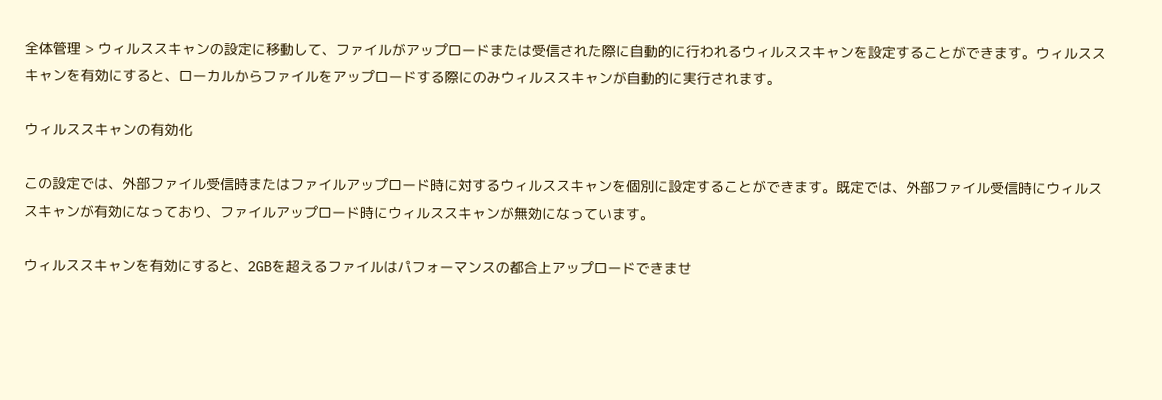全体管理 > ウィルススキャンの設定に移動して、ファイルがアップロードまたは受信された際に自動的に行われるウィルススキャンを設定することができます。ウィルススキャンを有効にすると、ローカルからファイルをアップロードする際にのみウィルススキャンが自動的に実行されます。

ウィルススキャンの有効化

この設定では、外部ファイル受信時またはファイルアップロード時に対するウィルススキャンを個別に設定することができます。既定では、外部ファイル受信時にウィルススキャンが有効になっており、ファイルアップロード時にウィルススキャンが無効になっています。

ウィルススキャンを有効にすると、2GBを超えるファイルはパフォーマンスの都合上アップロードできませ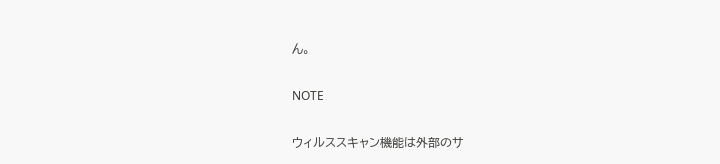ん。

NOTE

ウィルススキャン機能は外部のサ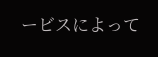ービスによって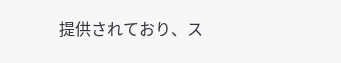提供されており、ス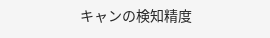キャンの検知精度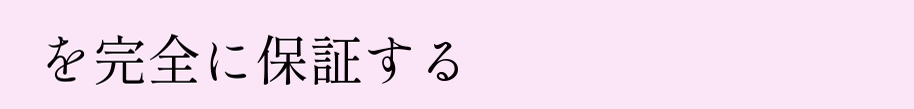を完全に保証する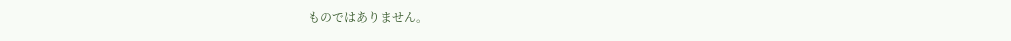ものではありません。